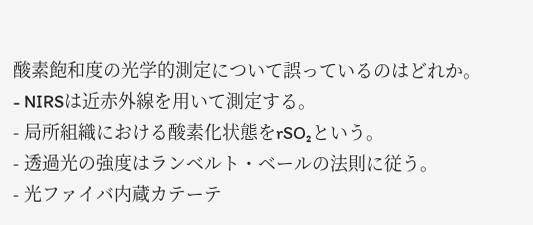酸素飽和度の光学的測定について誤っているのはどれか。
- NIRSは近赤外線を用いて測定する。
- 局所組織における酸素化状態をrSO₂という。
- 透過光の強度はランベルト・ベールの法則に従う。
- 光ファイバ内蔵カテーテ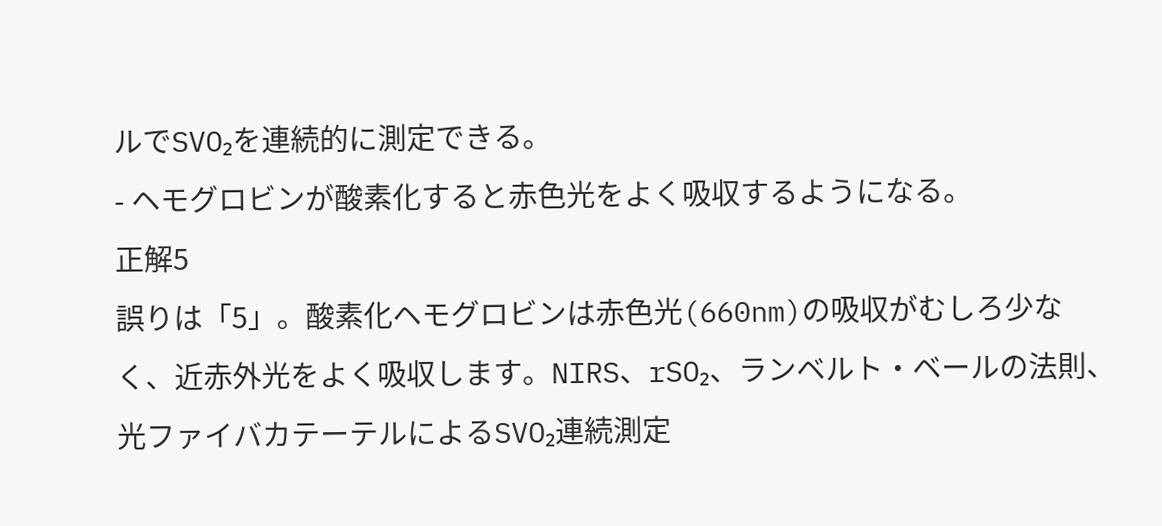ルでSVO₂を連続的に測定できる。
- ヘモグロビンが酸素化すると赤色光をよく吸収するようになる。
正解5
誤りは「5」。酸素化ヘモグロビンは赤色光(660nm)の吸収がむしろ少なく、近赤外光をよく吸収します。NIRS、rSO₂、ランベルト・ベールの法則、光ファイバカテーテルによるSVO₂連続測定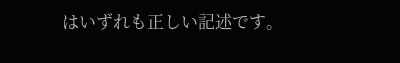はいずれも正しい記述です。